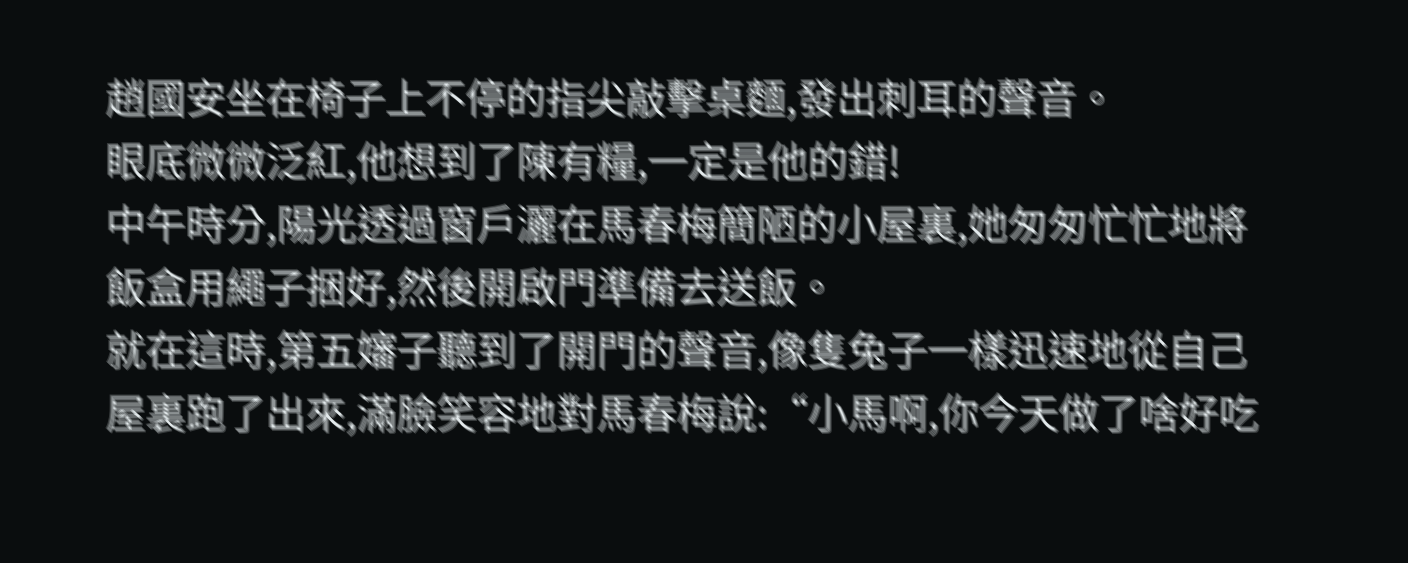趙國安坐在椅子上不停的指尖敲擊桌麵,發出刺耳的聲音。
眼底微微泛紅,他想到了陳有糧,一定是他的錯!
中午時分,陽光透過窗戶灑在馬春梅簡陋的小屋裏,她匆匆忙忙地將飯盒用繩子捆好,然後開啟門準備去送飯。
就在這時,第五嬸子聽到了開門的聲音,像隻兔子一樣迅速地從自己屋裏跑了出來,滿臉笑容地對馬春梅說:“小馬啊,你今天做了啥好吃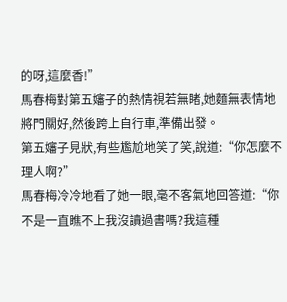的呀,這麼香!”
馬春梅對第五嬸子的熱情視若無睹,她麵無表情地將門關好,然後跨上自行車,準備出發。
第五嬸子見狀,有些尷尬地笑了笑,說道:“你怎麼不理人啊?”
馬春梅冷冷地看了她一眼,毫不客氣地回答道:“你不是一直瞧不上我沒讀過書嗎?我這種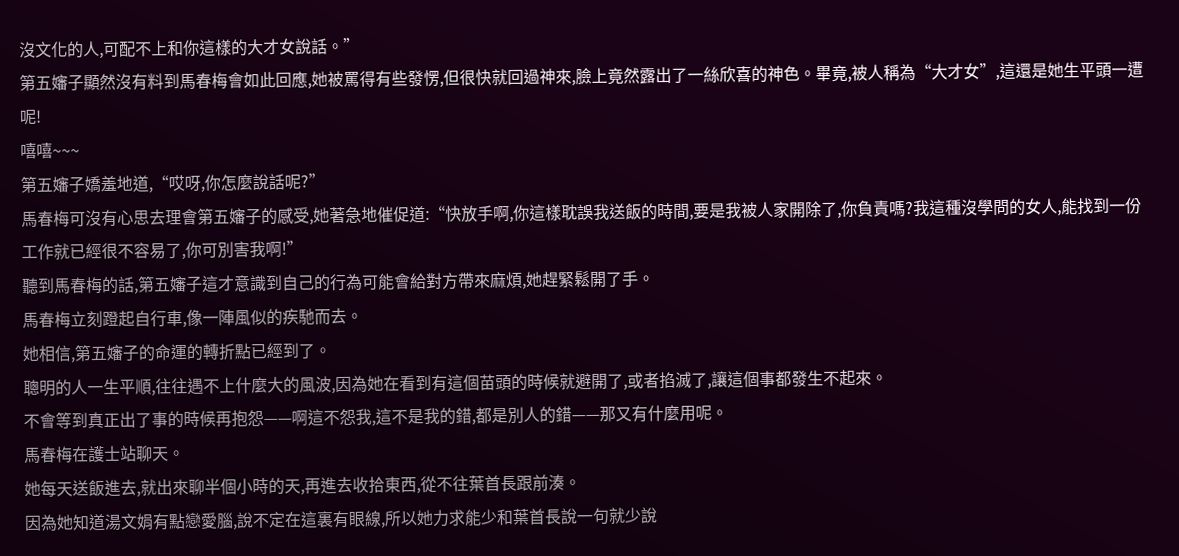沒文化的人,可配不上和你這樣的大才女說話。”
第五嬸子顯然沒有料到馬春梅會如此回應,她被罵得有些發愣,但很快就回過神來,臉上竟然露出了一絲欣喜的神色。畢竟,被人稱為“大才女”,這還是她生平頭一遭呢!
嘻嘻~~~
第五嬸子嬌羞地道,“哎呀,你怎麼說話呢?”
馬春梅可沒有心思去理會第五嬸子的感受,她著急地催促道:“快放手啊,你這樣耽誤我送飯的時間,要是我被人家開除了,你負責嗎?我這種沒學問的女人,能找到一份工作就已經很不容易了,你可別害我啊!”
聽到馬春梅的話,第五嬸子這才意識到自己的行為可能會給對方帶來麻煩,她趕緊鬆開了手。
馬春梅立刻蹬起自行車,像一陣風似的疾馳而去。
她相信,第五嬸子的命運的轉折點已經到了。
聰明的人一生平順,往往遇不上什麼大的風波,因為她在看到有這個苗頭的時候就避開了,或者掐滅了,讓這個事都發生不起來。
不會等到真正出了事的時候再抱怨——啊這不怨我,這不是我的錯,都是別人的錯——那又有什麼用呢。
馬春梅在護士站聊天。
她每天送飯進去,就出來聊半個小時的天,再進去收拾東西,從不往葉首長跟前湊。
因為她知道湯文娟有點戀愛腦,說不定在這裏有眼線,所以她力求能少和葉首長說一句就少說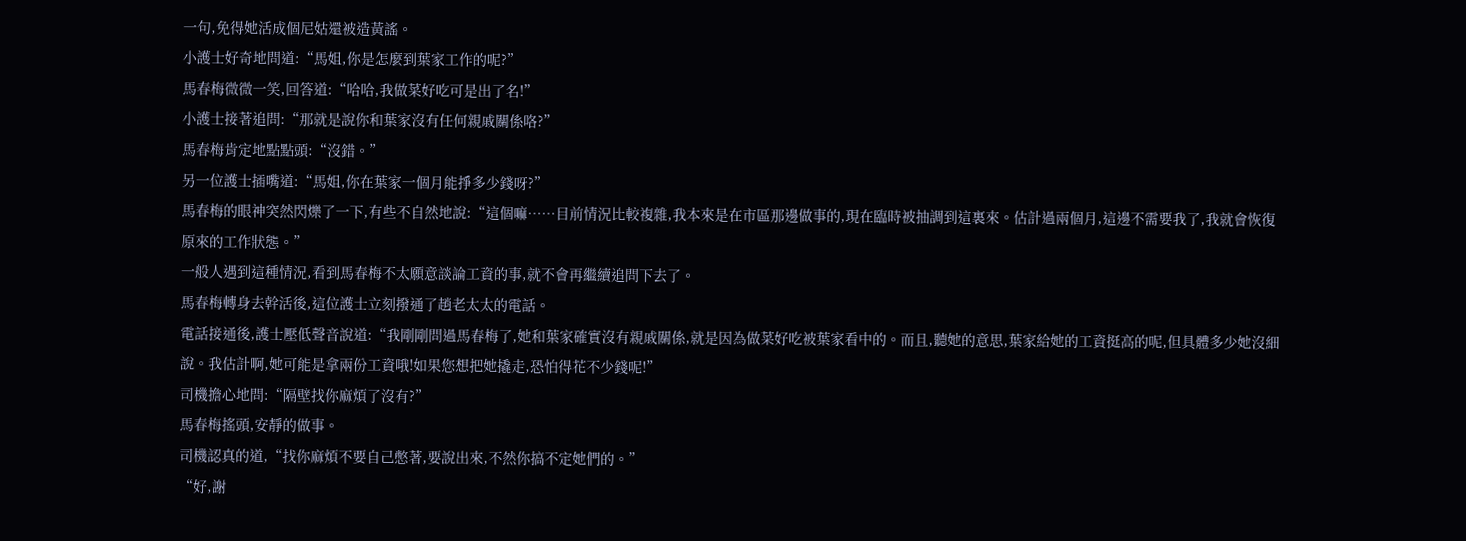一句,免得她活成個尼姑還被造黃謠。
小護士好奇地問道:“馬姐,你是怎麼到葉家工作的呢?”
馬春梅微微一笑,回答道:“哈哈,我做菜好吃可是出了名!”
小護士接著追問:“那就是說你和葉家沒有任何親戚關係咯?”
馬春梅肯定地點點頭:“沒錯。”
另一位護士插嘴道:“馬姐,你在葉家一個月能掙多少錢呀?”
馬春梅的眼神突然閃爍了一下,有些不自然地說:“這個嘛……目前情況比較複雜,我本來是在市區那邊做事的,現在臨時被抽調到這裏來。估計過兩個月,這邊不需要我了,我就會恢復原來的工作狀態。”
一般人遇到這種情況,看到馬春梅不太願意談論工資的事,就不會再繼續追問下去了。
馬春梅轉身去幹活後,這位護士立刻撥通了趙老太太的電話。
電話接通後,護士壓低聲音說道:“我剛剛問過馬春梅了,她和葉家確實沒有親戚關係,就是因為做菜好吃被葉家看中的。而且,聽她的意思,葉家給她的工資挺高的呢,但具體多少她沒細說。我估計啊,她可能是拿兩份工資哦!如果您想把她撬走,恐怕得花不少錢呢!”
司機擔心地問:“隔壁找你麻煩了沒有?”
馬春梅搖頭,安靜的做事。
司機認真的道,“找你麻煩不要自己憋著,要說出來,不然你搞不定她們的。”
“好,謝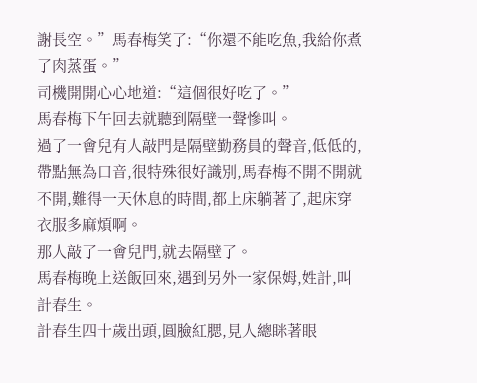謝長空。”馬春梅笑了:“你還不能吃魚,我給你煮了肉蒸蛋。”
司機開開心心地道:“這個很好吃了。”
馬春梅下午回去就聽到隔壁一聲慘叫。
過了一會兒有人敲門是隔壁勤務員的聲音,低低的,帶點無為口音,很特殊很好識別,馬春梅不開不開就不開,難得一天休息的時間,都上床躺著了,起床穿衣服多麻煩啊。
那人敲了一會兒門,就去隔壁了。
馬春梅晚上送飯回來,遇到另外一家保姆,姓計,叫計春生。
計春生四十歲出頭,圓臉紅腮,見人總眯著眼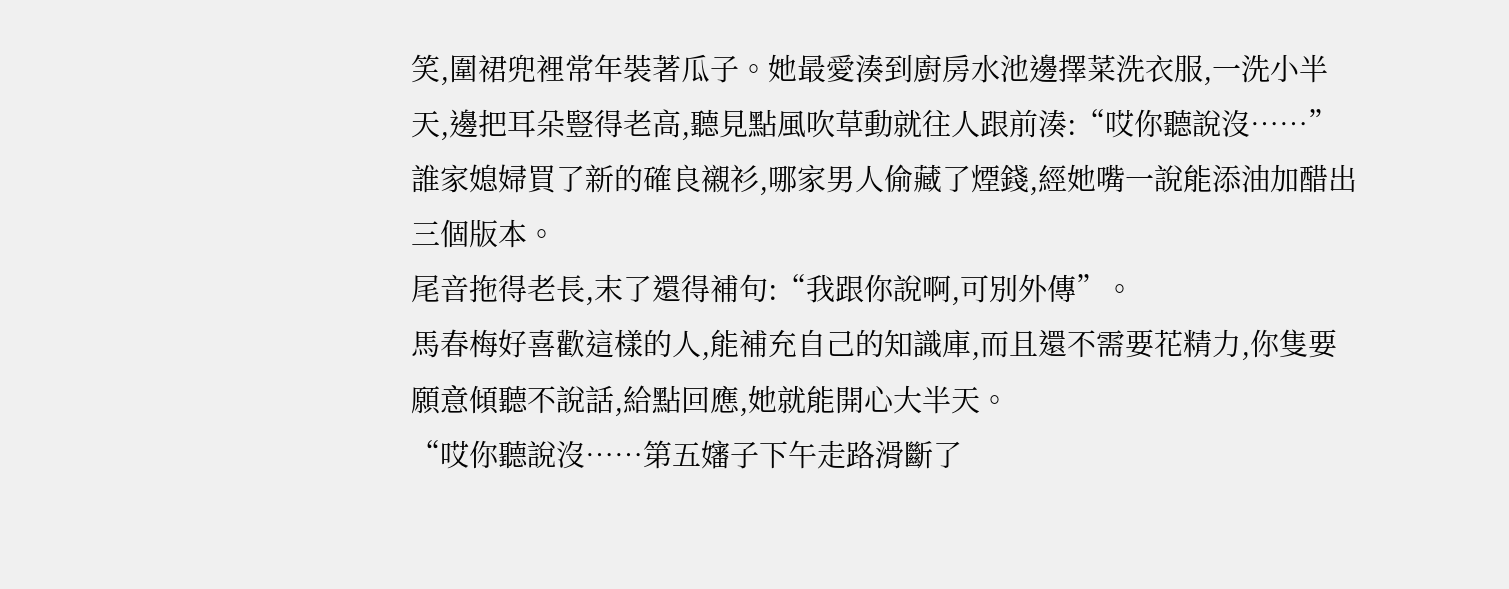笑,圍裙兜裡常年裝著瓜子。她最愛湊到廚房水池邊擇菜洗衣服,一洗小半天,邊把耳朵豎得老高,聽見點風吹草動就往人跟前湊:“哎你聽說沒……”
誰家媳婦買了新的確良襯衫,哪家男人偷藏了煙錢,經她嘴一說能添油加醋出三個版本。
尾音拖得老長,末了還得補句:“我跟你說啊,可別外傳”。
馬春梅好喜歡這樣的人,能補充自己的知識庫,而且還不需要花精力,你隻要願意傾聽不說話,給點回應,她就能開心大半天。
“哎你聽說沒……第五嬸子下午走路滑斷了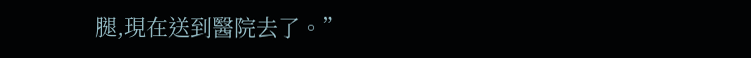腿,現在送到醫院去了。”